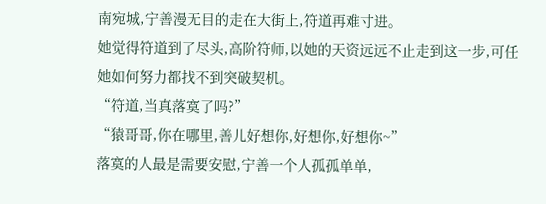南宛城,宁善漫无目的走在大街上,符道再难寸进。
她觉得符道到了尽头,高阶符师,以她的天资远远不止走到这一步,可任她如何努力都找不到突破契机。
“符道,当真落寞了吗?”
“猿哥哥,你在哪里,善儿好想你,好想你,好想你~”
落寞的人最是需要安慰,宁善一个人孤孤单单,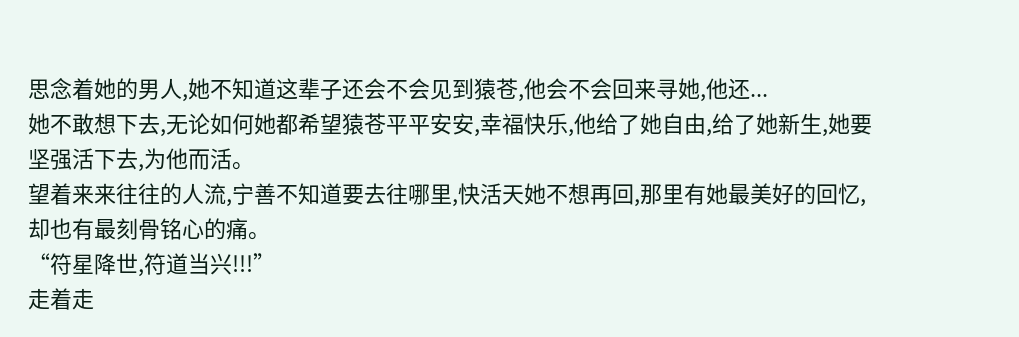思念着她的男人,她不知道这辈子还会不会见到猿苍,他会不会回来寻她,他还...
她不敢想下去,无论如何她都希望猿苍平平安安,幸福快乐,他给了她自由,给了她新生,她要坚强活下去,为他而活。
望着来来往往的人流,宁善不知道要去往哪里,快活天她不想再回,那里有她最美好的回忆,却也有最刻骨铭心的痛。
“符星降世,符道当兴!!!”
走着走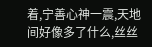着,宁善心神一震,天地间好像多了什么,丝丝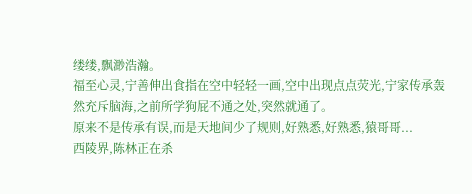缕缕,飘渺浩瀚。
福至心灵,宁善伸出食指在空中轻轻一画,空中出现点点荧光,宁家传承轰然充斥脑海,之前所学狗屁不通之处,突然就通了。
原来不是传承有误,而是天地间少了规则,好熟悉,好熟悉,猿哥哥...
西陵界,陈林正在杀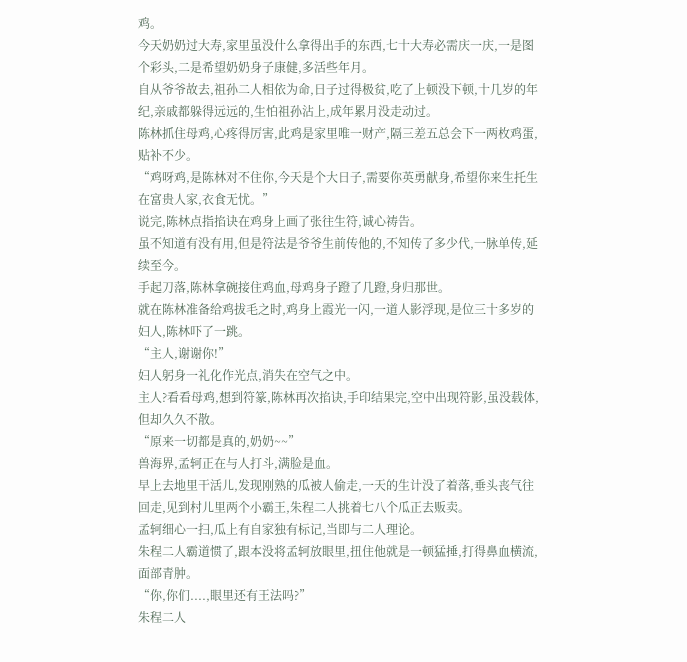鸡。
今天奶奶过大寿,家里虽没什么拿得出手的东西,七十大寿必需庆一庆,一是图个彩头,二是希望奶奶身子康健,多活些年月。
自从爷爷故去,祖孙二人相依为命,日子过得极贫,吃了上顿没下顿,十几岁的年纪,亲戚都躲得远远的,生怕祖孙沾上,成年累月没走动过。
陈林抓住母鸡,心疼得厉害,此鸡是家里唯一财产,隔三差五总会下一两枚鸡蛋,贴补不少。
“鸡呀鸡,是陈林对不住你,今天是个大日子,需要你英勇献身,希望你来生托生在富贵人家,衣食无忧。”
说完,陈林点指掐诀在鸡身上画了张往生符,诚心祷告。
虽不知道有没有用,但是符法是爷爷生前传他的,不知传了多少代,一脉单传,延续至今。
手起刀落,陈林拿碗接住鸡血,母鸡身子蹬了几蹬,身归那世。
就在陈林准备给鸡拔毛之时,鸡身上霞光一闪,一道人影浮现,是位三十多岁的妇人,陈林吓了一跳。
“主人,谢谢你!”
妇人躬身一礼化作光点,消失在空气之中。
主人?看看母鸡,想到符篆,陈林再次掐诀,手印结果完,空中出现符影,虽没载体,但却久久不散。
“原来一切都是真的,奶奶~~”
兽海界,孟轲正在与人打斗,满脸是血。
早上去地里干活儿,发现刚熟的瓜被人偷走,一天的生计没了着落,垂头丧气往回走,见到村儿里两个小霸王,朱程二人挑着七八个瓜正去贩卖。
孟轲细心一扫,瓜上有自家独有标记,当即与二人理论。
朱程二人霸道惯了,跟本没将孟轲放眼里,扭住他就是一顿猛捶,打得鼻血横流,面部青肿。
“你,你们....,眼里还有王法吗?”
朱程二人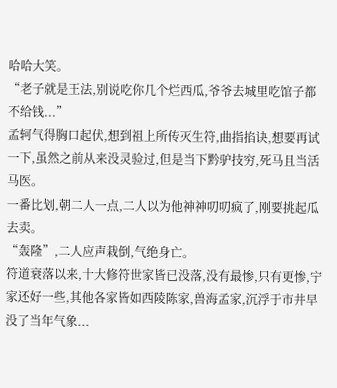哈哈大笑。
“老子就是王法,别说吃你几个烂西瓜,爷爷去城里吃馆子都不给钱...”
孟轲气得胸口起伏,想到祖上所传灭生符,曲指掐诀,想要再试一下,虽然之前从来没灵验过,但是当下黔驴技穷,死马且当活马医。
一番比划,朝二人一点,二人以为他神神叨叨疯了,刚要挑起瓜去卖。
“轰隆”,二人应声栽倒,气绝身亡。
符道衰落以来,十大修符世家皆已没落,没有最惨,只有更惨,宁家还好一些,其他各家皆如西陵陈家,兽海孟家,沉浮于市井早没了当年气象...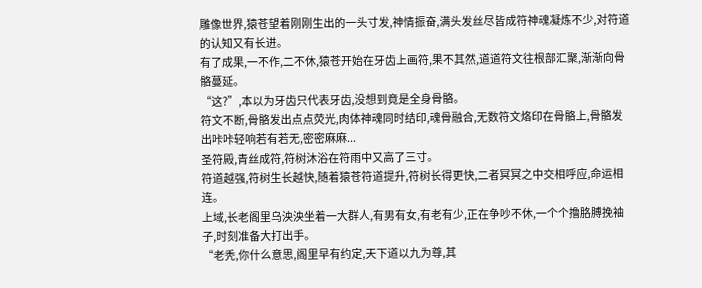雕像世界,猿苍望着刚刚生出的一头寸发,神情振奋,满头发丝尽皆成符神魂凝炼不少,对符道的认知又有长进。
有了成果,一不作,二不休,猿苍开始在牙齿上画符,果不其然,道道符文往根部汇聚,渐渐向骨骼蔓延。
“这?”,本以为牙齿只代表牙齿,没想到竟是全身骨骼。
符文不断,骨骼发出点点荧光,肉体神魂同时结印,魂骨融合,无数符文烙印在骨骼上,骨骼发出咔咔轻响若有若无,密密麻麻...
圣符殿,青丝成符,符树沐浴在符雨中又高了三寸。
符道越强,符树生长越快,随着猿苍符道提升,符树长得更快,二者冥冥之中交相呼应,命运相连。
上域,长老阁里乌泱泱坐着一大群人,有男有女,有老有少,正在争吵不休,一个个撸胳膊挽袖子,时刻准备大打出手。
“老秃,你什么意思,阁里早有约定,天下道以九为尊,其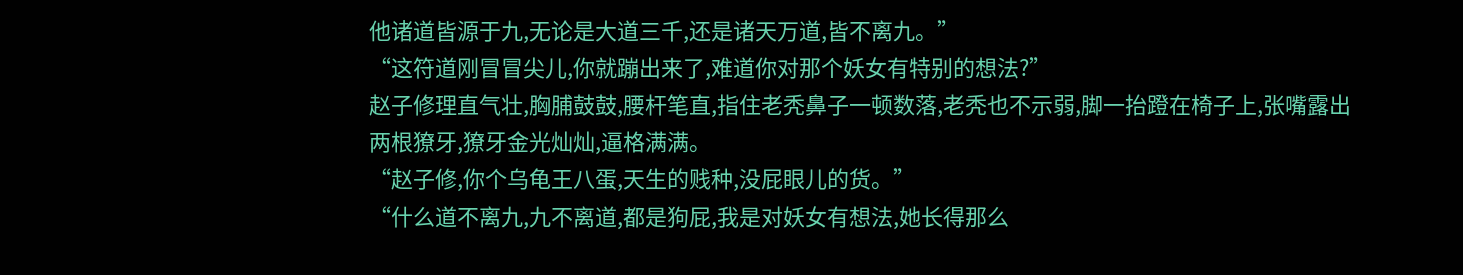他诸道皆源于九,无论是大道三千,还是诸天万道,皆不离九。”
“这符道刚冒冒尖儿,你就蹦出来了,难道你对那个妖女有特别的想法?”
赵子修理直气壮,胸脯鼓鼓,腰杆笔直,指住老秃鼻子一顿数落,老秃也不示弱,脚一抬蹬在椅子上,张嘴露出两根獠牙,獠牙金光灿灿,逼格满满。
“赵子修,你个乌龟王八蛋,天生的贱种,没屁眼儿的货。”
“什么道不离九,九不离道,都是狗屁,我是对妖女有想法,她长得那么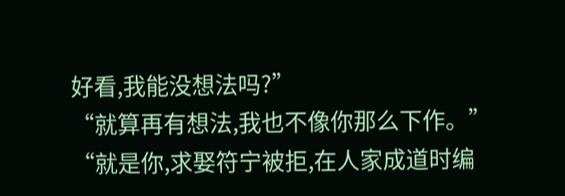好看,我能没想法吗?”
“就算再有想法,我也不像你那么下作。”
“就是你,求娶符宁被拒,在人家成道时编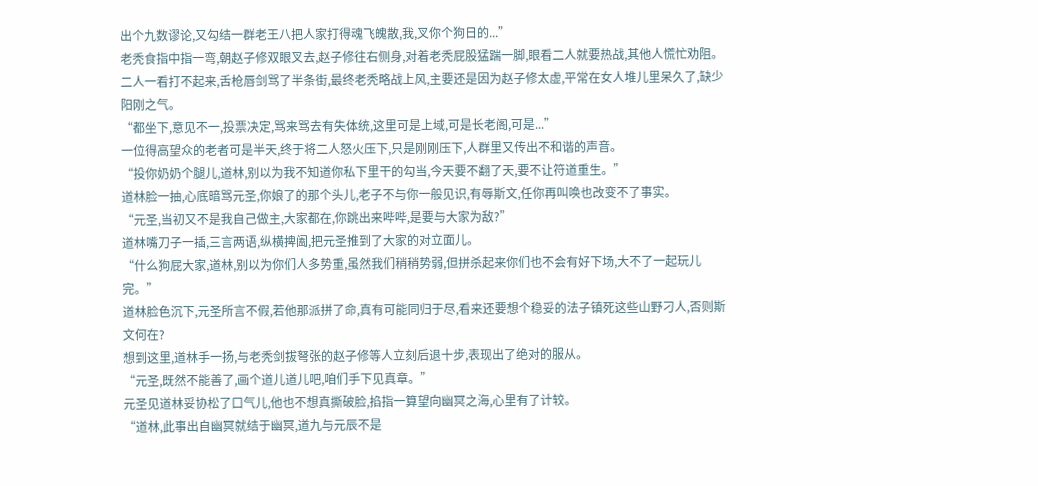出个九数谬论,又勾结一群老王八把人家打得魂飞魄散,我,叉你个狗日的...”
老秃食指中指一弯,朝赵子修双眼叉去,赵子修往右侧身,对着老秃屁股猛踹一脚,眼看二人就要热战,其他人慌忙劝阻。
二人一看打不起来,舌枪唇剑骂了半条街,最终老秃略战上风,主要还是因为赵子修太虚,平常在女人堆儿里呆久了,缺少阳刚之气。
“都坐下,意见不一,投票决定,骂来骂去有失体统,这里可是上域,可是长老阁,可是...”
一位得高望众的老者可是半天,终于将二人怒火压下,只是刚刚压下,人群里又传出不和谐的声音。
“投你奶奶个腿儿,道林,别以为我不知道你私下里干的勾当,今天要不翻了天,要不让符道重生。”
道林脸一抽,心底暗骂元圣,你娘了的那个头儿,老子不与你一般见识,有辱斯文,任你再叫唤也改变不了事实。
“元圣,当初又不是我自己做主,大家都在,你跳出来哔哔,是要与大家为敌?”
道林嘴刀子一插,三言两语,纵横捭阖,把元圣推到了大家的对立面儿。
“什么狗屁大家,道林,别以为你们人多势重,虽然我们稍稍势弱,但拼杀起来你们也不会有好下场,大不了一起玩儿完。”
道林脸色沉下,元圣所言不假,若他那派拼了命,真有可能同归于尽,看来还要想个稳妥的法子镇死这些山野刁人,否则斯文何在?
想到这里,道林手一扬,与老秃剑拔弩张的赵子修等人立刻后退十步,表现出了绝对的服从。
“元圣,既然不能善了,画个道儿道儿吧,咱们手下见真章。”
元圣见道林妥协松了口气儿,他也不想真撕破脸,掐指一算望向幽冥之海,心里有了计较。
“道林,此事出自幽冥就结于幽冥,道九与元辰不是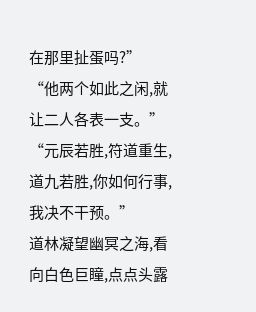在那里扯蛋吗?”
“他两个如此之闲,就让二人各表一支。”
“元辰若胜,符道重生,道九若胜,你如何行事,我决不干预。”
道林凝望幽冥之海,看向白色巨瞳,点点头露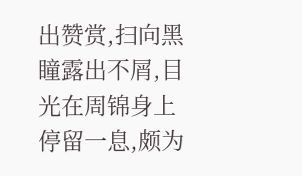出赞赏,扫向黑瞳露出不屑,目光在周锦身上停留一息,颇为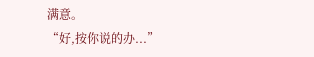满意。
“好,按你说的办...”